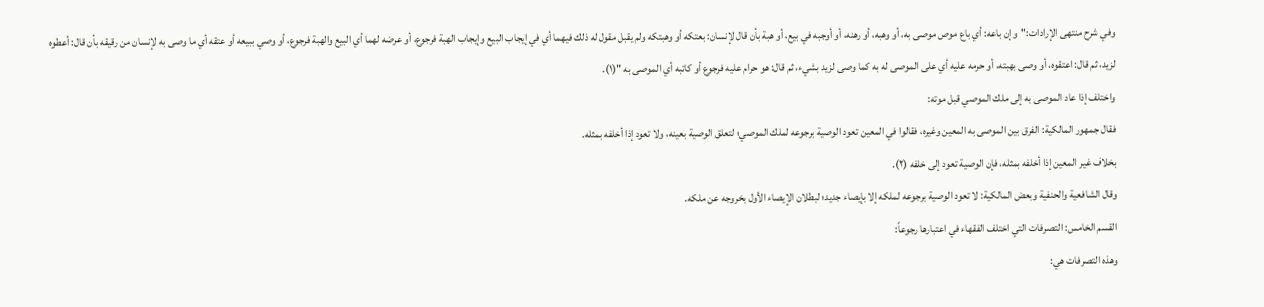وفي شرح منتهى الإرادات:"وإن باعه: أي باع موص موصى به، أو وهبه، أو رهنه، أو أوجبه في بيع، أو هبة بأن قال لإنسان: بعتكه أو وهبتكه ولم يقبل مقول له ذلك فيهما أي في إيجاب البيع وإيجاب الهبة فرجوع، أو عرضه لهما أي البيع والهبة فرجوع، أو وصي ببيعه أو عتقه أي ما وصى به لإنسان من رقيقه بأن قال: أعطوه لزيد، ثم قال: اعتقوه، أو وصى بهبته، أو حرمه عليه أي على الموصى له به كما وصى لزيد بشيء، ثم قال: هو حرام عليه فرجوع أو كاتبه أي الموصى به "(١).
واختلف إذا عاد الموصى به إلى ملك الموصي قبل موته:
فقال جمهور المالكية: الفرق بين الموصى به المعين وغيره، فقالوا في المعين تعود الوصية برجوعه لملك الموصي؛ لتعلق الوصية بعينه، ولا تعود إذا أخلفه بمثله.
بخلاف غير المعين إذا أخلفه بمثله، فإن الوصية تعود إلى خلفه (٢).
وقال الشافعية والحنفية وبعض المالكية: لا تعود الوصية برجوعه لملكه إلا بإيصاء جديد؛ لبطلان الإيصاء الأول بخروجه عن ملكه.
القسم الخامس: التصرفات التي اختلف الفقهاء في اعتبارها رجوعاً:
وهذه التصرفات هي: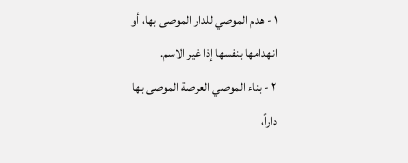١ - هدم الموصي للدار الموصى بها، أو انهدامها بنفسها إذا غير الاسم.
٢ - بناء الموصي العرصة الموصى بها داراً،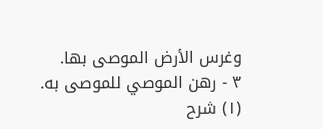وغرس الأرض الموصى بها.
٣ - رهن الموصي للموصى به.
(١) شرح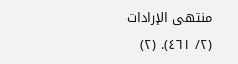منتهى الإرادات (٢/ ٤٦١). (٢)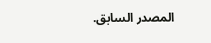المصدر السابق.